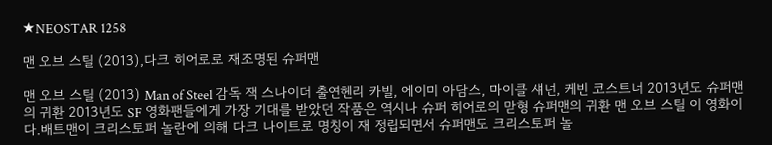★NEOSTAR 1258

맨 오브 스틸 (2013),다크 히어로로 재조명된 슈퍼맨

맨 오브 스틸 (2013) Man of Steel 감독 잭 스나이더 출연헨리 카빌, 에이미 아담스, 마이클 섀넌, 케빈 코스트너 2013년도 슈퍼맨의 귀환 2013년도 SF 영화팬들에게 가장 기대를 받았던 작품은 역시나 슈퍼 히어로의 맏형 슈퍼맨의 귀환 맨 오브 스틸 이 영화이다.배트맨이 크리스토퍼 놀란에 의해 다크 나이트로 명칭이 재 정립되면서 슈퍼맨도 크리스토퍼 놀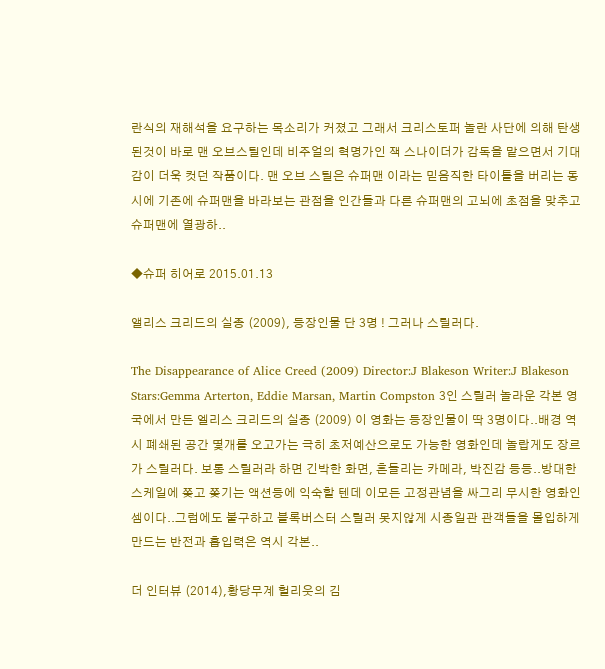란식의 재해석을 요구하는 목소리가 커졌고 그래서 크리스토퍼 놀란 사단에 의해 탄생된것이 바로 맨 오브스틸인데 비주얼의 혁명가인 잭 스나이더가 감독을 맡으면서 기대감이 더욱 컷던 작품이다. 맨 오브 스틸은 슈퍼맨 이라는 믿음직한 타이틀을 버리는 동시에 기존에 슈퍼맨을 바라보는 관점을 인간들과 다른 슈퍼맨의 고뇌에 초점을 맞추고 슈퍼맨에 열광하..

◆슈퍼 히어로 2015.01.13

앨리스 크리드의 실종 (2009), 등장인물 단 3명 ! 그러나 스릴러다.

The Disappearance of Alice Creed (2009) Director:J Blakeson Writer:J Blakeson Stars:Gemma Arterton, Eddie Marsan, Martin Compston 3인 스릴러 놀라운 각본 영국에서 만든 엘리스 크리드의 실종 (2009) 이 영화는 등장인물이 딱 3명이다..배경 역시 폐쇄된 공간 몇개를 오고가는 극히 초저예산으로도 가능한 영화인데 놀랍게도 장르가 스릴러다. 보통 스릴러라 하면 긴박한 화면, 흔들리는 카메라, 박진감 등등..방대한 스케일에 쫒고 쫒기는 액션등에 익숙할 텐데 이모든 고정관념을 싸그리 무시한 영화인 셈이다..그럼에도 불구하고 블록버스터 스릴러 못지않게 시종일관 관객들을 몰입하게 만드는 반전과 흡입력은 역시 각본..

더 인터뷰 (2014),황당무계 헐리웃의 김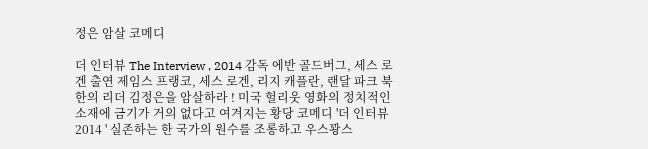정은 암살 코메디

더 인터뷰 The Interview , 2014 감독 에반 골드버그, 세스 로겐 출연 제임스 프랭코, 세스 로겐, 리지 캐플란, 랜달 파크 북한의 리더 김정은을 암살하라 ! 미국 헐리웃 영화의 정치적인 소재에 금기가 거의 없다고 여겨지는 황당 코메디 '더 인터뷰 2014 ' 실존하는 한 국가의 원수를 조롱하고 우스꽝스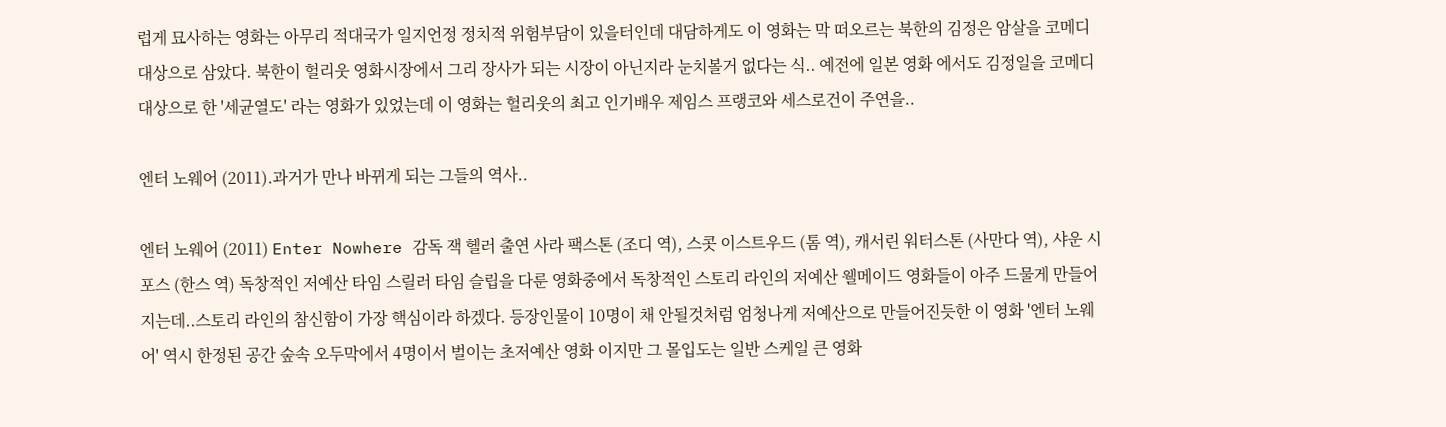럽게 묘사하는 영화는 아무리 적대국가 일지언정 정치적 위험부담이 있을터인데 대담하게도 이 영화는 막 떠오르는 북한의 김정은 암살을 코메디 대상으로 삼았다. 북한이 헐리웃 영화시장에서 그리 장사가 되는 시장이 아닌지라 눈치볼거 없다는 식.. 예전에 일본 영화 에서도 김정일을 코메디 대상으로 한 '세균열도' 라는 영화가 있었는데 이 영화는 헐리웃의 최고 인기배우 제임스 프랭코와 세스로건이 주연을..

엔터 노웨어 (2011).과거가 만나 바뀌게 되는 그들의 역사..

엔터 노웨어 (2011) Enter Nowhere 감독 잭 헬러 출연 사라 팩스톤 (조디 역), 스콧 이스트우드 (톰 역), 캐서린 워터스톤 (사만다 역), 샤운 시포스 (한스 역) 독창적인 저예산 타임 스릴러 타임 슬립을 다룬 영화중에서 독창적인 스토리 라인의 저예산 웰메이드 영화들이 아주 드물게 만들어 지는데..스토리 라인의 참신함이 가장 핵심이라 하겠다. 등장인물이 10명이 채 안될것처럼 엄청나게 저예산으로 만들어진듯한 이 영화 '엔터 노웨어' 역시 한정된 공간 숲속 오두막에서 4명이서 벌이는 초저예산 영화 이지만 그 몰입도는 일반 스케일 큰 영화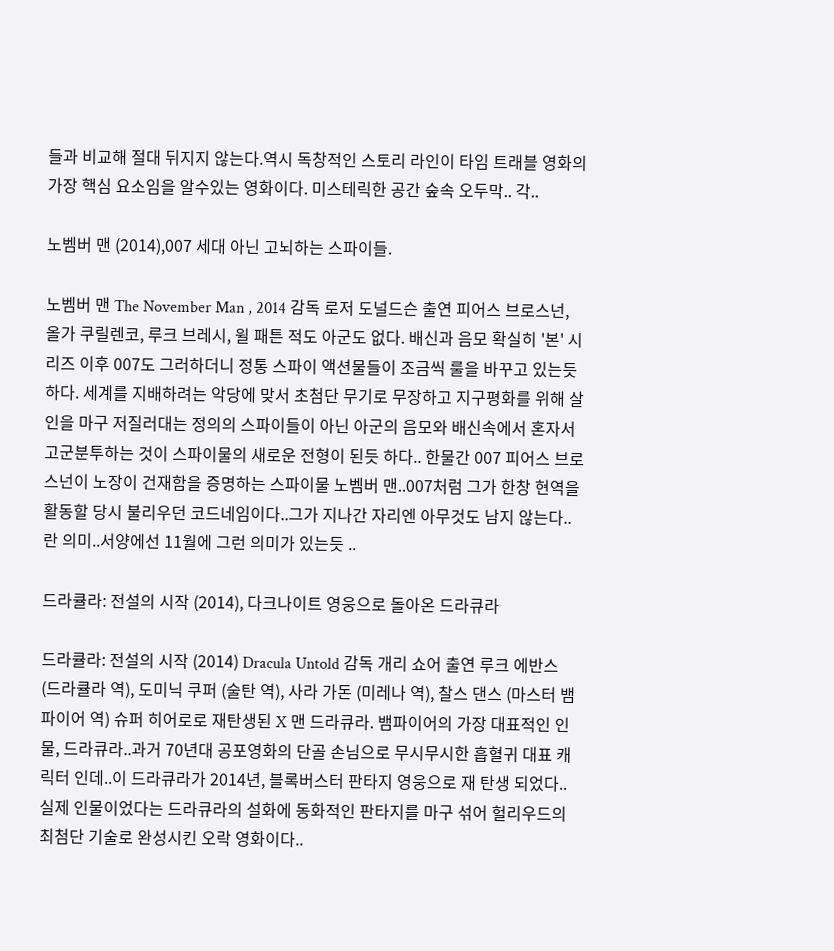들과 비교해 절대 뒤지지 않는다.역시 독창적인 스토리 라인이 타임 트래블 영화의 가장 핵심 요소임을 알수있는 영화이다. 미스테릭한 공간 숲속 오두막.. 각..

노벰버 맨 (2014),007 세대 아닌 고뇌하는 스파이들.

노벰버 맨 The November Man , 2014 감독 로저 도널드슨 출연 피어스 브로스넌, 올가 쿠릴렌코, 루크 브레시, 윌 패튼 적도 아군도 없다. 배신과 음모 확실히 '본' 시리즈 이후 007도 그러하더니 정통 스파이 액션물들이 조금씩 룰을 바꾸고 있는듯 하다. 세계를 지배하려는 악당에 맞서 초첨단 무기로 무장하고 지구평화를 위해 살인을 마구 저질러대는 정의의 스파이들이 아닌 아군의 음모와 배신속에서 혼자서 고군분투하는 것이 스파이물의 새로운 전형이 된듯 하다.. 한물간 007 피어스 브로스넌이 노장이 건재함을 증명하는 스파이물 노벰버 맨..007처럼 그가 한창 현역을 활동할 당시 불리우던 코드네임이다..그가 지나간 자리엔 아무것도 남지 않는다..란 의미..서양에선 11월에 그런 의미가 있는듯 ..

드라큘라: 전설의 시작 (2014), 다크나이트 영웅으로 돌아온 드라큐라

드라큘라: 전설의 시작 (2014) Dracula Untold 감독 개리 쇼어 출연 루크 에반스 (드라큘라 역), 도미닉 쿠퍼 (술탄 역), 사라 가돈 (미레나 역), 찰스 댄스 (마스터 뱀파이어 역) 슈퍼 히어로로 재탄생된 X 맨 드라큐라. 뱀파이어의 가장 대표적인 인물, 드라큐라..과거 70년대 공포영화의 단골 손님으로 무시무시한 흡혈귀 대표 캐릭터 인데..이 드라큐라가 2014년, 블록버스터 판타지 영웅으로 재 탄생 되었다..실제 인물이었다는 드라큐라의 설화에 동화적인 판타지를 마구 섞어 헐리우드의 최첨단 기술로 완성시킨 오락 영화이다..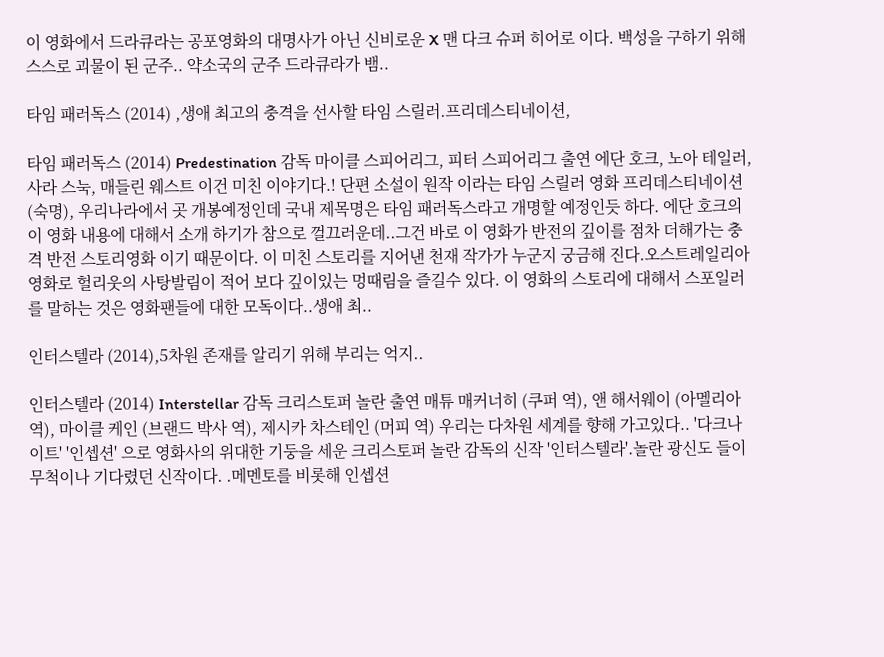이 영화에서 드라큐라는 공포영화의 대명사가 아닌 신비로운 X 맨 다크 슈퍼 히어로 이다. 백성을 구하기 위해 스스로 괴물이 된 군주.. 약소국의 군주 드라큐라가 뱀..

타임 패러독스 (2014) ,생애 최고의 충격을 선사할 타임 스릴러.프리데스티네이션,

타임 패러독스 (2014) Predestination 감독 마이클 스피어리그, 피터 스피어리그 출연 에단 호크, 노아 테일러, 사라 스눅, 매들린 웨스트 이건 미친 이야기다.! 단편 소설이 원작 이라는 타임 스릴러 영화 프리데스티네이션 (숙명), 우리나라에서 곳 개봉예정인데 국내 제목명은 타임 패러독스라고 개명할 예정인듯 하다. 에단 호크의 이 영화 내용에 대해서 소개 하기가 참으로 껄끄러운데..그건 바로 이 영화가 반전의 깊이를 점차 더해가는 충격 반전 스토리영화 이기 때문이다. 이 미친 스토리를 지어낸 천재 작가가 누군지 궁금해 진다.오스트레일리아 영화로 헐리웃의 사탕발림이 적어 보다 깊이있는 멍때림을 즐길수 있다. 이 영화의 스토리에 대해서 스포일러를 말하는 것은 영화팬들에 대한 모독이다..생애 최..

인터스텔라 (2014),5차원 존재를 알리기 위해 부리는 억지..

인터스텔라 (2014) Interstellar 감독 크리스토퍼 놀란 출연 매튜 매커너히 (쿠퍼 역), 앤 해서웨이 (아멜리아 역), 마이클 케인 (브랜드 박사 역), 제시카 차스테인 (머피 역) 우리는 다차원 세계를 향해 가고있다.. '다크나이트' '인셉션' 으로 영화사의 위대한 기둥을 세운 크리스토퍼 놀란 감독의 신작 '인터스텔라'.놀란 광신도 들이 무척이나 기다렸던 신작이다. .메멘토를 비롯해 인셉션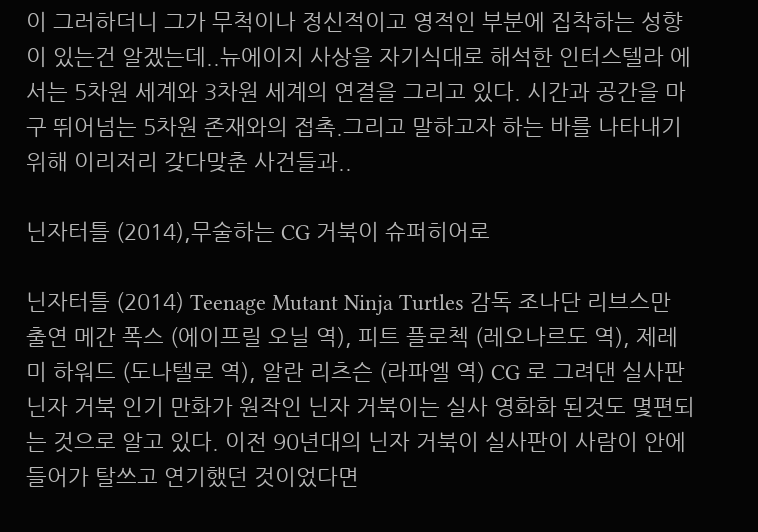이 그러하더니 그가 무척이나 정신적이고 영적인 부분에 집착하는 성향이 있는건 알겠는데..뉴에이지 사상을 자기식대로 해석한 인터스텔라 에서는 5차원 세계와 3차원 세계의 연결을 그리고 있다. 시간과 공간을 마구 뛰어넘는 5차원 존재와의 접촉.그리고 말하고자 하는 바를 나타내기 위해 이리저리 갖다맞춘 사건들과..

닌자터틀 (2014),무술하는 CG 거북이 슈퍼히어로

닌자터틀 (2014) Teenage Mutant Ninja Turtles 감독 조나단 리브스만 출연 메간 폭스 (에이프릴 오닐 역), 피트 플로첵 (레오나르도 역), 제레미 하워드 (도나텔로 역), 알란 리츠슨 (라파엘 역) CG 로 그려댄 실사판 닌자 거북 인기 만화가 원작인 닌자 거북이는 실사 영화화 된것도 몇편되는 것으로 알고 있다. 이전 90년대의 닌자 거북이 실사판이 사람이 안에 들어가 탈쓰고 연기했던 것이었다면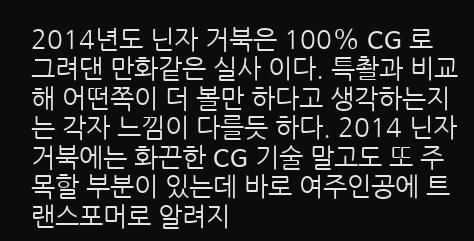2014년도 닌자 거북은 100% CG 로 그려댄 만화같은 실사 이다. 특촬과 비교해 어떤쪽이 더 볼만 하다고 생각하는지는 각자 느낌이 다를듯 하다. 2014 닌자 거북에는 화끈한 CG 기술 말고도 또 주목할 부분이 있는데 바로 여주인공에 트랜스포머로 알려지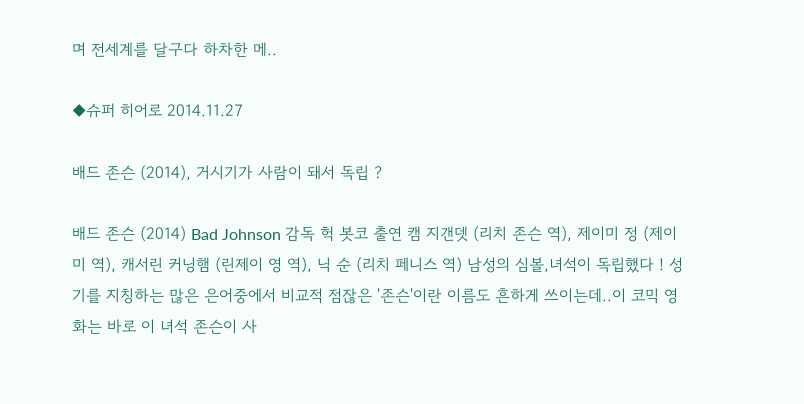며 전세계를 달구다 하차한 메..

◆슈퍼 히어로 2014.11.27

배드 존슨 (2014), 거시기가 사람이 돼서 독립 ?

배드 존슨 (2014) Bad Johnson 감독 헉 봇코 출연 캠 지갠뎃 (리치 존슨 역), 제이미 정 (제이미 역), 캐서린 커닝햄 (린제이 영 역), 닉 순 (리치 페니스 역) 남성의 심볼,녀석이 독립했다 ! 성기를 지칭하는 많은 은어중에서 비교적 점잖은 '존슨'이란 이름도 흔하게 쓰이는데..이 코믹 영화는 바로 이 녀석 존슨이 사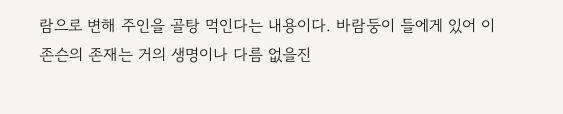람으로 변해 주인을 골탕 먹인다는 내용이다. 바람둥이 들에게 있어 이 존슨의 존재는 거의 생명이나 다름 없을진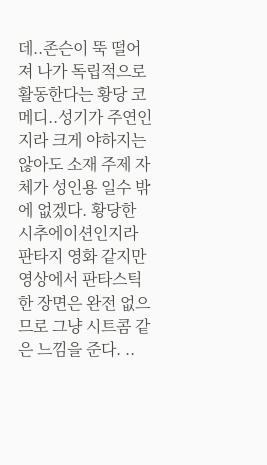데..존슨이 뚝 떨어져 나가 독립적으로 활동한다는 황당 코메디..성기가 주연인지라 크게 야하지는 않아도 소재 주제 자체가 성인용 일수 밖에 없겠다. 황당한 시추에이션인지라 판타지 영화 같지만 영상에서 판타스틱한 장면은 완전 없으므로 그냥 시트콤 같은 느낌을 준다. ..